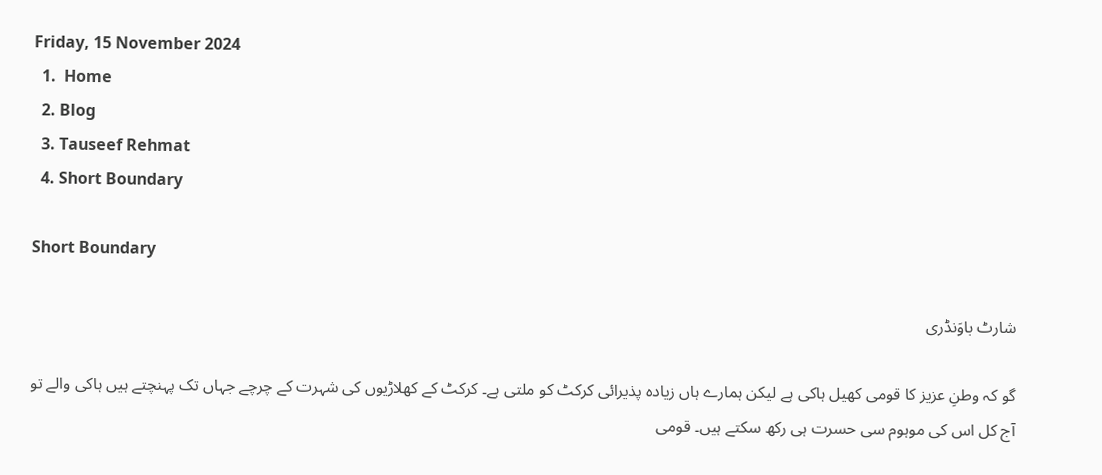Friday, 15 November 2024
  1.  Home
  2. Blog
  3. Tauseef Rehmat
  4. Short Boundary

Short Boundary

شارٹ باوَنڈری

گو کہ وطنِ عزیز کا قومی کھیل ہاکی ہے لیکن ہمارے ہاں زیادہ پذیرائی کرکٹ کو ملتی ہے۔ کرکٹ کے کھلاڑیوں کی شہرت کے چرچے جہاں تک پہنچتے ہیں ہاکی والے تو آج کل اس کی موہوم سی حسرت ہی رکھ سکتے ہیں۔ قومی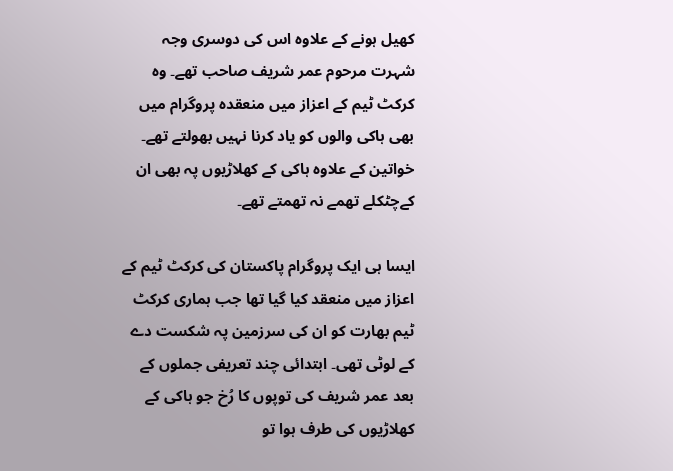کھیل ہونے کے علاوہ اس کی دوسری وجہ شہرت مرحوم عمر شریف صاحب تھے۔ وہ کرکٹ ٹیم کے اعزاز میں منعقدہ پروگرام میں بھی ہاکی والوں کو یاد کرنا نہیں بھولتے تھے۔ خواتین کے علاوہ ہاکی کے کھلاڑیوں پہ بھی ان کےچٹکلے تھمے نہ تھمتے تھے۔

ایسا ہی ایک پروگرام پاکستان کی کرکٹ ٹیم کے اعزاز میں منعقد کیا گیا تھا جب ہماری کرکٹ ٹیم بھارت کو ان کی سرزمین پہ شکست دے کے لوٹی تھی۔ ابتدائی چند تعریفی جملوں کے بعد عمر شریف کی توپوں کا رُخ جو ہاکی کے کھلاڑیوں کی طرف ہوا تو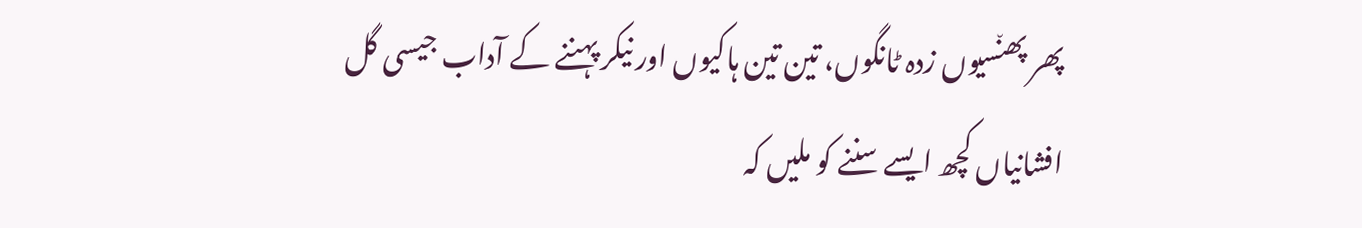پھر پھن٘سیوں زدہ ٹانگوں، تین تین ہاکیوں اور نیکر پہننے کے آداب جیسی گل افشانیاں کچھ ایسے سننے کو ملیں کہ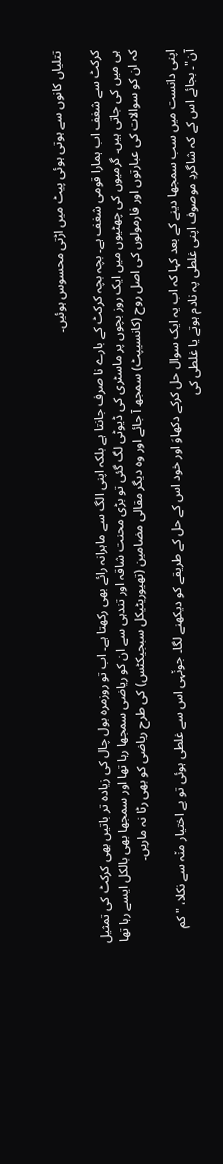تتلیاں کانوں سے ہوتی ہوئی پیٹ میں اڑتی محسوس ہوئیں۔

کرکٹ سے شغف اب ہمارا قومی شغف ہے۔ بچہ بچہ کرکٹ کے بارے نا صرف جانتا ہے بلکہ اپنی الگ سے ماہرانہ رائے بھی رکھتا ہے۔ اب تو روزمرہ بول چال کی زیادہ تر باتیں بھی کرکٹ کی تمثیل ہی میں کی جاتی ہیں۔ گرمیوں کی چھٹیوں میں ایک روز بچوں پر ماسٹری کی ڈیوٹی لگ گئی تو بڑی محنت شاقہ اور تندہی سے ان کو ریاضی سمجھا رہا تھا اور سمجھا بھی بالکل ایسے رہا تھا کہ ان کو سوالات کی عبارتوں اور فارمولوں کی اصل روح (کانسیپٹ) سمجھ آ جائے اور وہ دیگر مقالی مضامین (تھیوریٹیکل سبجیکٹس) کی طرح ریاضی کو بھی رٹا نہ ماریں۔

اپنی دانست میں سب سمجھا دینے کے بعد کہا کہ اب یہ ایک سوال حل کرکے دکھاوَ اور خود اس کے حل کے طریقے کو دیکھنے لگا۔ جون٘ہی اس سے غلطی ہوئی تو بے اختیار من٘ہ سے نکلا، "کم آن"۔ بجائے اس کے کہ شاگردِ موصوف اپنی غلطی پہ نادم ہوتے یا غلطی کی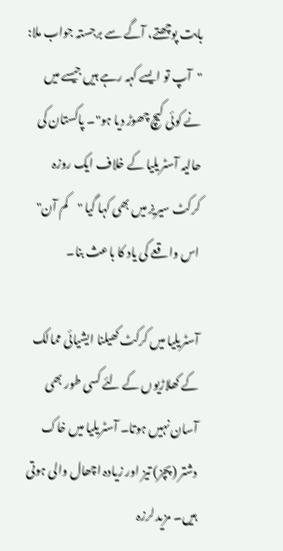بابت پوچھتے، آگے سے برجستہ جواب ملا: "آپ تو ایسے کہہ رہے ہیں جیسے میں نے کوئی کیچ چھوڑ دیا ہو"۔ پاکستان کی حالیہ آسٹریلیا کے خلاف ایک روزہ کرکٹ سیریز میں بھی کہا گیا "کم آن" اس واقعے کی یاد کا باعث بنا۔

آسٹریلیا میں کرکٹ کھیلنا ایشیائی ممالک کے کھلاڑیوں کے لئے کسی طور بھی آسان نہیں ہوتا۔ آسٹریلیا میں خاک دشتر (پچز) تیز اور زیادہ اچھال والی ہوتی ہیں۔ مزید لرزہ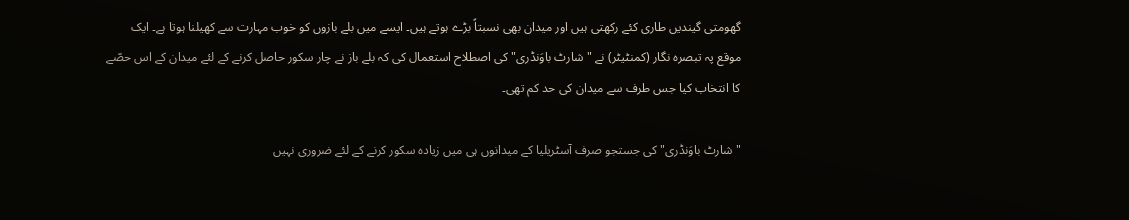گھومتی گیندیں طاری کئے رکھتی ہیں اور میدان بھی نسبتاً بڑے ہوتے ہیں۔ ایسے میں بلے بازوں کو خوب مہارت سے کھیلنا ہوتا ہے۔ ایک موقع پہ تبصرہ نگار (کمنٹیٹر) نے "شارٹ باوَنڈری" کی اصطلاح استعمال کی کہ بلے باز نے چار سکور حاصل کرنے کے لئے میدان کے اس حصّے کا انتخاب کیا جس طرف سے میدان کی حد کم تھی۔

"شارٹ باوَنڈری" کی جستجو صرف آسٹریلیا کے میدانوں ہی میں زیادہ سکور کرنے کے لئے ضروری نہیں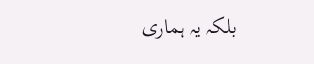بلکہ یہ ہماری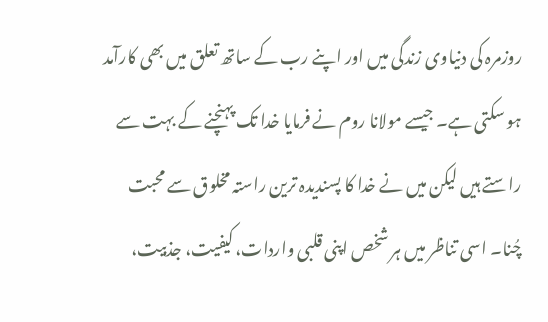روزمرہ کی دنیاوی زندگی میں اور اپنے رب کے ساتھ تعلق میں بھی کارآمد ہو سکتی ہے۔ جیسے مولانا روم نے فرمایا خدا تک پہنچنے کے بہت سے راستے ہیں لیکن میں نے خدا کا پسندیدہ ترین راستہ مخلوق سے محبت چُنا۔ اسی تناظر میں ہر شخص اپنی قلبی واردات، کیفیت، جذبیت،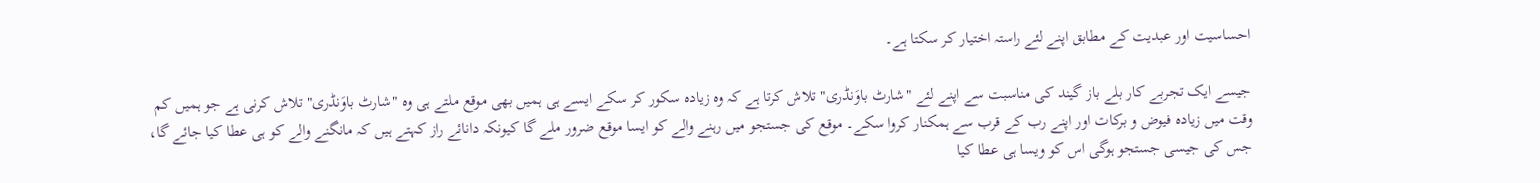احساسیت اور عبدیت کے مطابق اپنے لئے راستہ اختیار کر سکتا ہے۔

جیسے ایک تجربے کار بلے باز گیند کی مناسبت سے اپنے لئے "شارٹ باوَنڈری" تلاش کرتا ہے کہ وہ زیادہ سکور کر سکے ایسے ہی ہمیں بھی موقع ملتے ہی وہ "شارٹ باوَنڈری" تلاش کرنی ہے جو ہمیں کم وقت میں زیادہ فیوض و برکات اور اپنے رب کے قرب سے ہمکنار کروا سکے۔ موقع کی جستجو میں رہنے والے کو ایسا موقع ضرور ملے گا کیونکہ دانائے راز کہتے ہیں کہ مانگنے والے کو ہی عطا کیا جائے گا، جس کی جیسی جستجو ہوگی اس کو ویسا ہی عطا کیا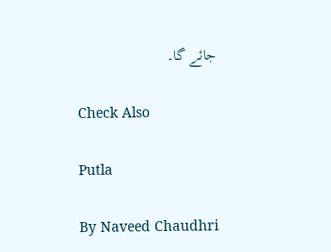جائے گا۔

Check Also

Putla

By Naveed Chaudhri